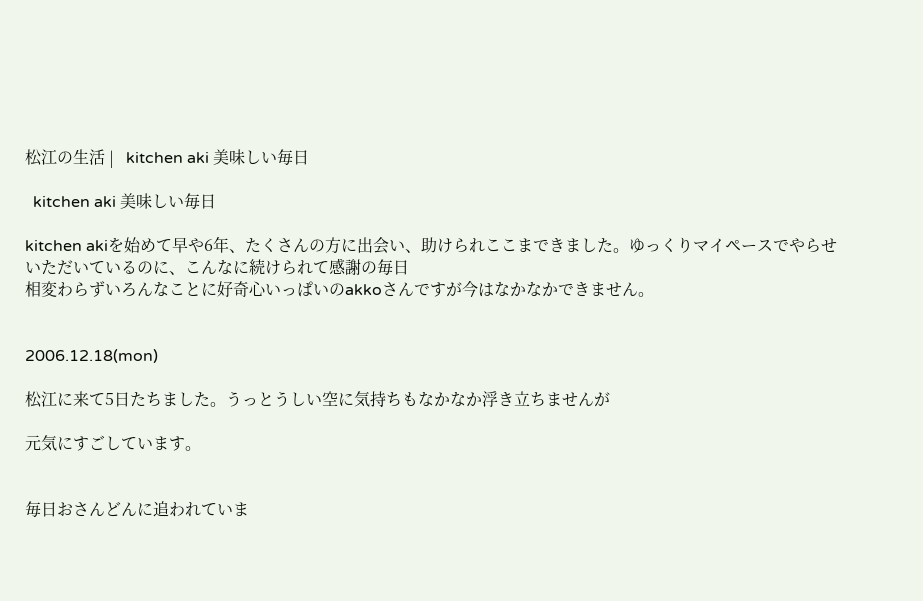松江の生活 |   kitchen aki 美味しい毎日

  kitchen aki 美味しい毎日

kitchen akiを始めて早や6年、たくさんの方に出会い、助けられここまできました。ゆっくりマイペースでやらせいただいているのに、こんなに続けられて感謝の毎日
相変わらずいろんなことに好奇心いっぱいのakkoさんですが今はなかなかできません。


2006.12.18(mon)

松江に来て5日たちました。うっとうしい空に気持ちもなかなか浮き立ちませんが

元気にすごしています。


毎日おさんどんに追われていま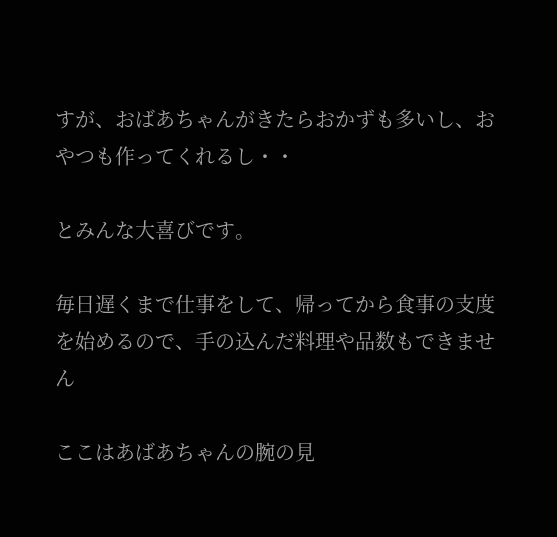すが、おばあちゃんがきたらおかずも多いし、おやつも作ってくれるし・・

とみんな大喜びです。

毎日遅くまで仕事をして、帰ってから食事の支度を始めるので、手の込んだ料理や品数もできません

ここはあばあちゃんの腕の見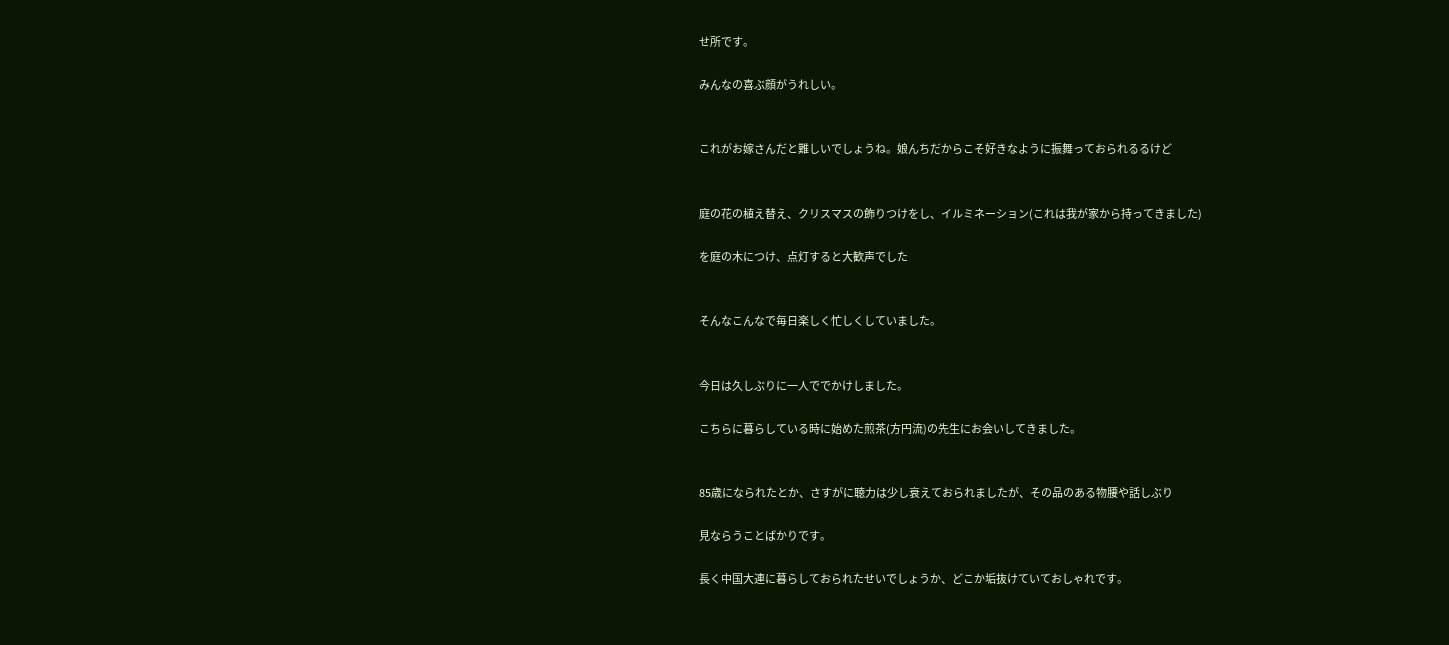せ所です。

みんなの喜ぶ顔がうれしい。


これがお嫁さんだと難しいでしょうね。娘んちだからこそ好きなように振舞っておられるるけど


庭の花の植え替え、クリスマスの飾りつけをし、イルミネーション(これは我が家から持ってきました)

を庭の木につけ、点灯すると大歓声でした


そんなこんなで毎日楽しく忙しくしていました。


今日は久しぶりに一人ででかけしました。

こちらに暮らしている時に始めた煎茶(方円流)の先生にお会いしてきました。


85歳になられたとか、さすがに聴力は少し衰えておられましたが、その品のある物腰や話しぶり

見ならうことばかりです。

長く中国大連に暮らしておられたせいでしょうか、どこか垢抜けていておしゃれです。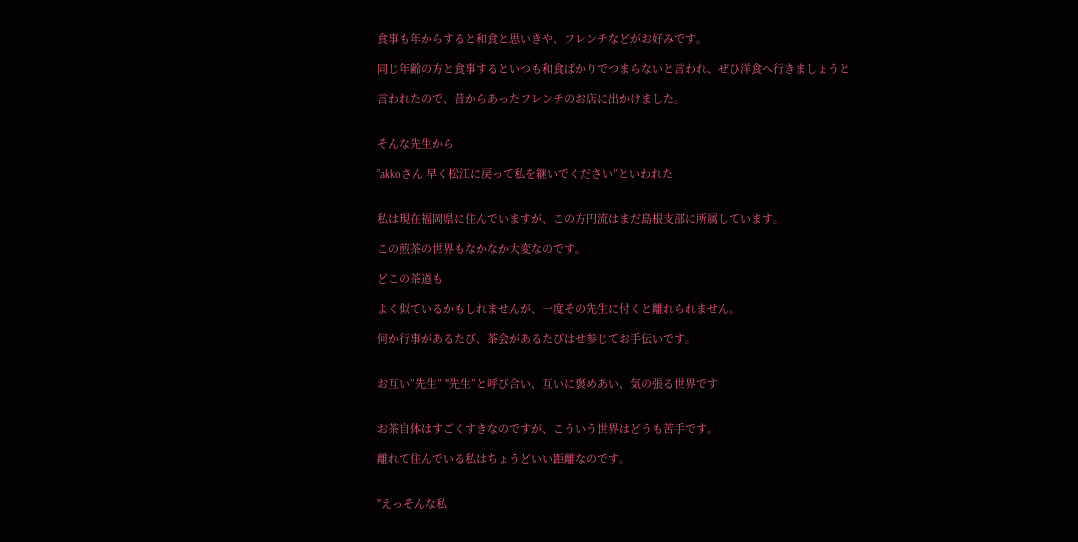食事も年からすると和食と思いきや、フレンチなどがお好みです。

同じ年齢の方と食事するといつも和食ばかりでつまらないと言われ、ぜひ洋食へ行きましょうと

言われたので、昔からあったフレンチのお店に出かけました。


そんな先生から

”akkoさん 早く松江に戻って私を継いでください”といわれた


私は現在福岡県に住んでいますが、この方円流はまだ島根支部に所属しています。

この煎茶の世界もなかなか大変なのです。

どこの茶道も

よく似ているかもしれませんが、一度その先生に付くと離れられません。

何か行事があるたび、茶会があるたびはせ参じてお手伝いです。


お互い”先生” "先生”と呼び合い、互いに褒めあい、気の張る世界です


お茶自体はすごくすきなのですが、こういう世界はどうも苦手です。

離れて住んでいる私はちょうどいい距離なのです。


"えっそんな私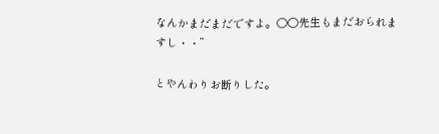なんかまだまだですよ。〇〇先生もまだおられますし・・”

とやんわりお断りした。